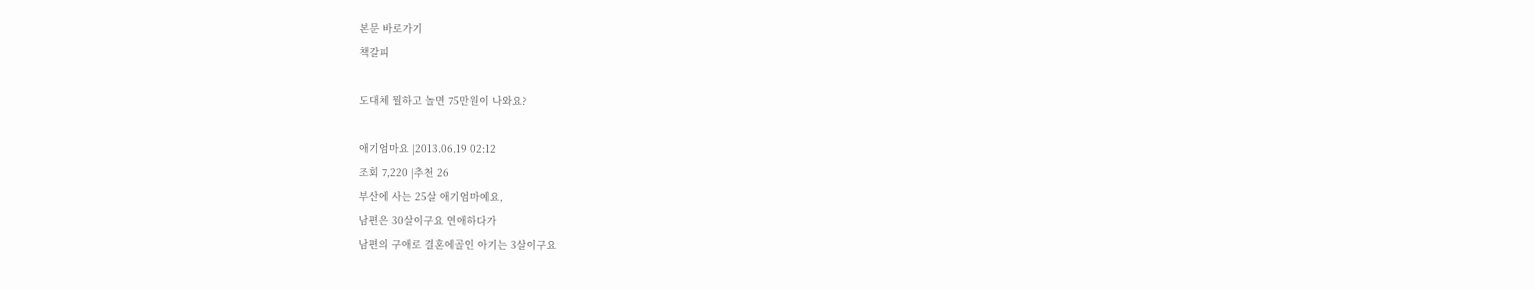본문 바로가기
책갈피

도대체 뭘하고 놀면 75만원이 나와요?

애기엄마요 |2013.06.19 02:12
조회 7,220 |추천 26
부산에 사는 25살 애기엄마예요,
남편은 30살이구요 연애하다가
남편의 구애로 결혼에골인 아기는 3살이구요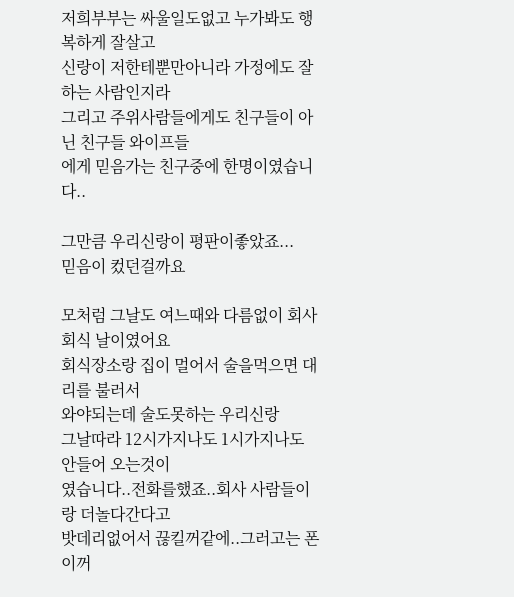저희부부는 싸울일도없고 누가봐도 행복하게 잘살고
신랑이 저한테뿐만아니라 가정에도 잘하는 사람인지라
그리고 주위사람들에게도 친구들이 아닌 친구들 와이프들
에게 믿음가는 친구중에 한명이였습니다..

그만큼 우리신랑이 평판이좋았죠...
믿음이 컸던걸까요

모처럼 그날도 여느때와 다름없이 회사회식 날이였어요
회식장소랑 집이 멀어서 술을먹으면 대리를 불러서
와야되는데 술도못하는 우리신랑
그날따라 12시가지나도 1시가지나도 안들어 오는것이
였습니다..전화를했죠..회사 사람들이랑 더놀다간다고
밧데리없어서 끊킬꺼같에..그러고는 폰이꺼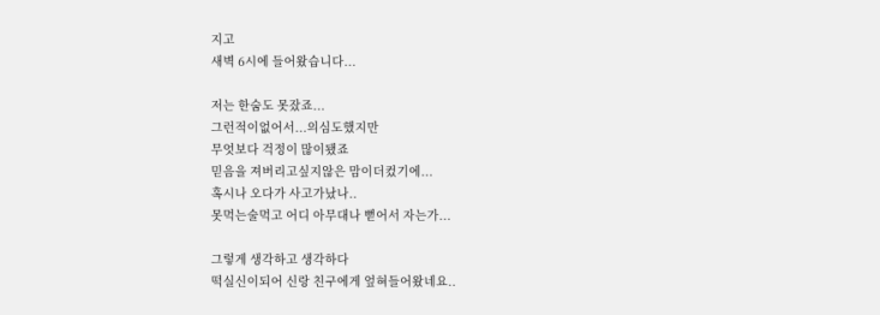지고
새벽 6시에 들어왔습니다...

저는 한숨도 못잤죠...
그런적이없어서...의심도했지만
무엇보다 걱정이 많이됐죠
믿음을 져버리고싶지않은 맘이더컸기에...
혹시나 오다가 사고가났나..
못먹는술먹고 어디 아무대나 뻗어서 자는가...

그렇게 생각하고 생각하다
떡실신이되어 신랑 친구에게 엎혀들어왔네요..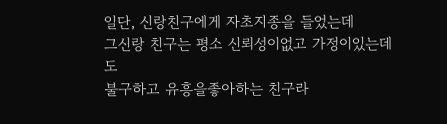일단, 신랑친구에게 자초지종을 들었는데
그신랑 친구는 평소 신뢰성이없고 가정이있는데도
불구하고 유흥을좋아하는 친구라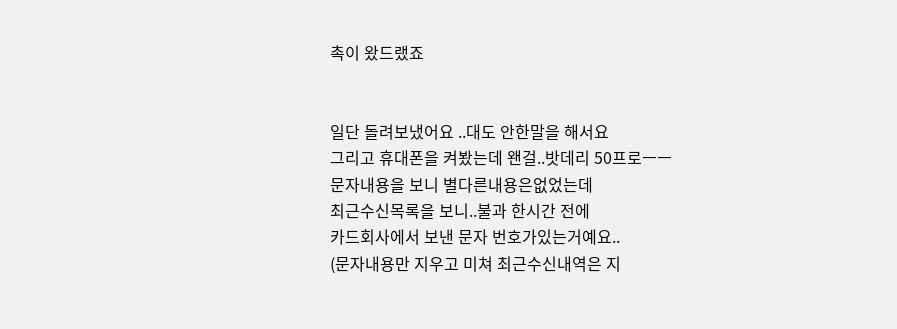촉이 왔드랬죠


일단 돌려보냈어요 ..대도 안한말을 해서요
그리고 휴대폰을 켜봤는데 왠걸..밧데리 50프로ㅡㅡ
문자내용을 보니 별다른내용은없었는데
최근수신목록을 보니..불과 한시간 전에
카드회사에서 보낸 문자 번호가있는거예요..
(문자내용만 지우고 미쳐 최근수신내역은 지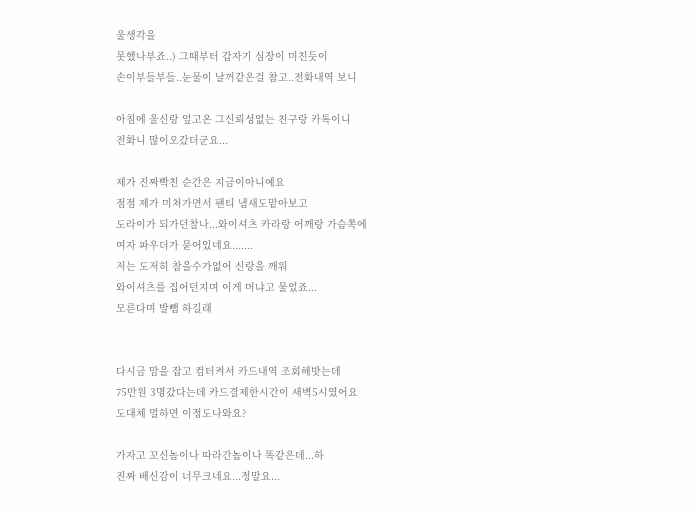울생각을
못했나부죠..) 그때부터 갑자기 심장이 미친듯이
손이부들부들..눈물이 날꺼같은걸 참고..전화내역 보니

아침에 울신랑 엎고온 그신뢰성없는 친구랑 카톡이니
전화니 많이오갔더군요...

제가 진짜빡친 순간은 지금이아니예요
점점 제가 미쳐가면서 팬티 냄새도맡아보고
도라이가 되가던찰나...와이셔츠 카라랑 어깨랑 가슴쪽에
여자 파우더가 묻어있네요.......
저는 도저히 참을수가없어 신랑을 깨워
와이셔츠를 집어던지며 이게 머냐고 물었죠...
모른다며 발뺌 하길래


다시금 맘을 잡고 컴터켜서 카드내역 조회해밧는데
75만원 3명갔다는데 카드결제한시간이 새벽5시였어요
도대체 멀하면 이정도나와요?

가자고 꼬신놈이나 따라간놈이나 똑같은데...하
진짜 배신감이 너무크네요...정말요...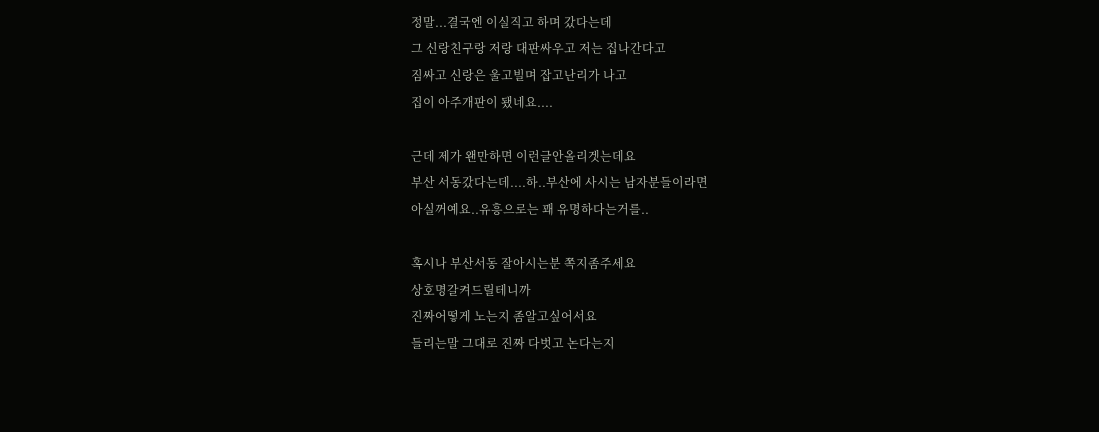정말...결국엔 이실직고 하며 갔다는데
그 신랑친구랑 저랑 대판싸우고 저는 집나간다고
짐싸고 신랑은 울고빌며 잡고난리가 나고
집이 아주개판이 됐네요....

근데 제가 왠만하면 이런글안올리겟는데요
부산 서동갔다는데....하..부산에 사시는 남자분들이라면
아실꺼예요..유흥으로는 꽤 유명하다는거를..

혹시나 부산서동 잘아시는분 쪽지좀주세요
상호명갈켜드릴테니까
진짜어떻게 노는지 좀알고싶어서요
들리는말 그대로 진짜 다벗고 논다는지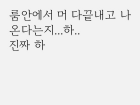룸안에서 머 다끝내고 나온다는지...하..
진짜 하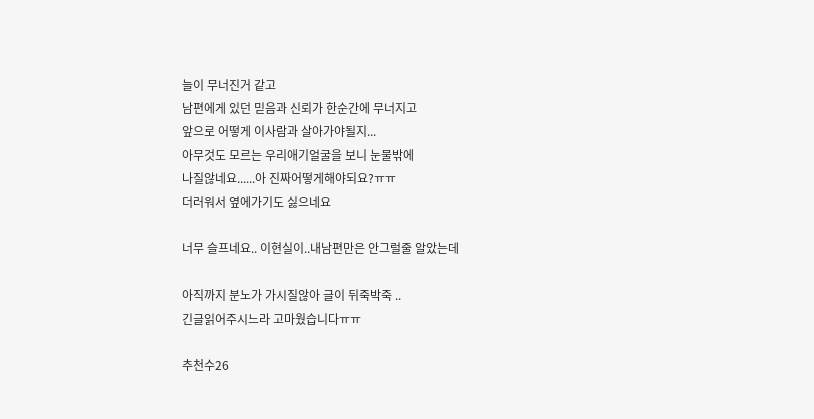늘이 무너진거 같고
남편에게 있던 믿음과 신뢰가 한순간에 무너지고
앞으로 어떻게 이사람과 살아가야될지...
아무것도 모르는 우리애기얼굴을 보니 눈물밖에
나질않네요......아 진짜어떻게해야되요?ㅠㅠ
더러워서 옆에가기도 싫으네요

너무 슬프네요.. 이현실이..내남편만은 안그럴줄 알았는데

아직까지 분노가 가시질않아 글이 뒤죽박죽 ..
긴글읽어주시느라 고마웠습니다ㅠㅠ

추천수26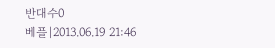반대수0
베플|2013.06.19 21:46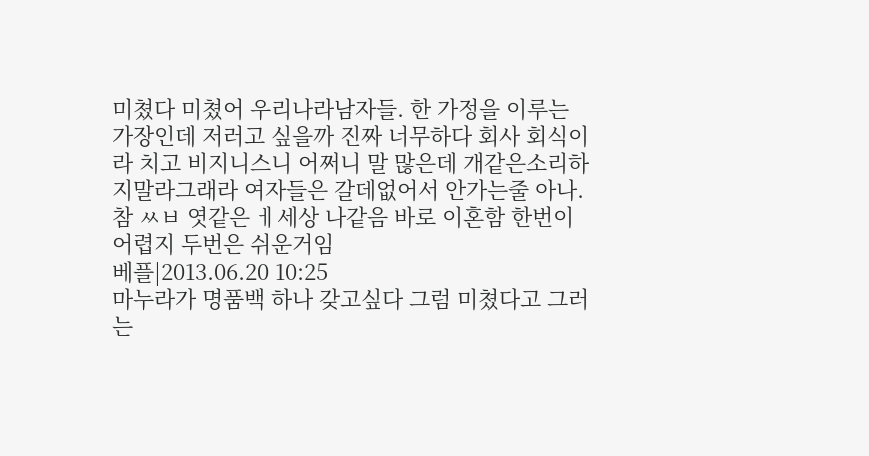미쳤다 미쳤어 우리나라남자들. 한 가정을 이루는 가장인데 저러고 싶을까 진짜 너무하다 회사 회식이라 치고 비지니스니 어쩌니 말 많은데 개같은소리하지말라그래라 여자들은 갈데없어서 안가는줄 아나. 참 ㅆㅂ 엿같은 ㅔ세상 나같음 바로 이혼함 한번이어렵지 두번은 쉬운거임
베플|2013.06.20 10:25
마누라가 명품백 하나 갖고싶다 그럼 미쳤다고 그러는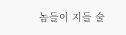놈들이 지들 술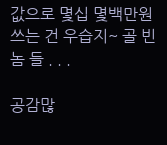값으로 몇십 몇백만원 쓰는 건 우습지~ 골 빈 놈 들 . . .

공감많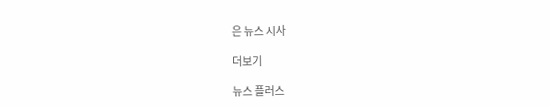은 뉴스 시사

더보기

뉴스 플러스